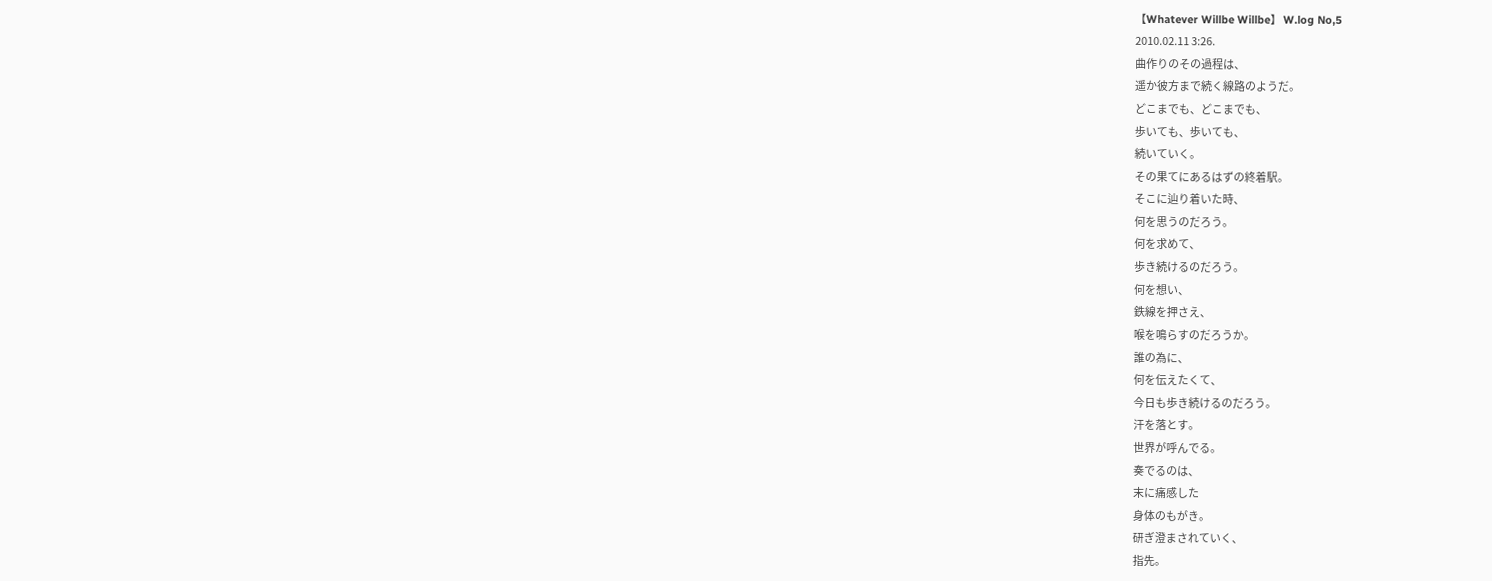【Whatever Willbe Willbe】 W.log No,5
2010.02.11 3:26.
曲作りのその過程は、
遥か彼方まで続く線路のようだ。
どこまでも、どこまでも、
歩いても、歩いても、
続いていく。
その果てにあるはずの終着駅。
そこに辿り着いた時、
何を思うのだろう。
何を求めて、
歩き続けるのだろう。
何を想い、
鉄線を押さえ、
喉を鳴らすのだろうか。
誰の為に、
何を伝えたくて、
今日も歩き続けるのだろう。
汗を落とす。
世界が呼んでる。
奏でるのは、
末に痛感した
身体のもがき。
研ぎ澄まされていく、
指先。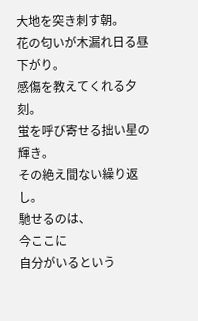大地を突き刺す朝。
花の匂いが木漏れ日る昼下がり。
感傷を教えてくれる夕刻。
蛍を呼び寄せる拙い星の輝き。
その絶え間ない繰り返し。
馳せるのは、
今ここに
自分がいるという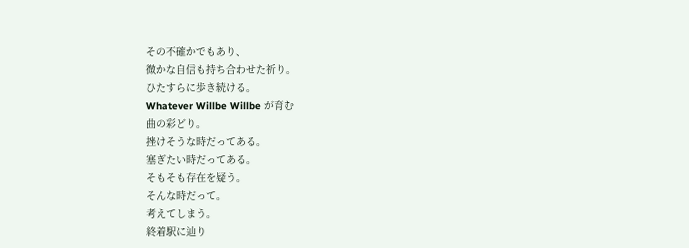その不確かでもあり、
微かな自信も持ち合わせた祈り。
ひたすらに歩き続ける。
Whatever Willbe Willbe が育む
曲の彩どり。
挫けそうな時だってある。
塞ぎたい時だってある。
そもそも存在を疑う。
そんな時だって。
考えてしまう。
終着駅に辿り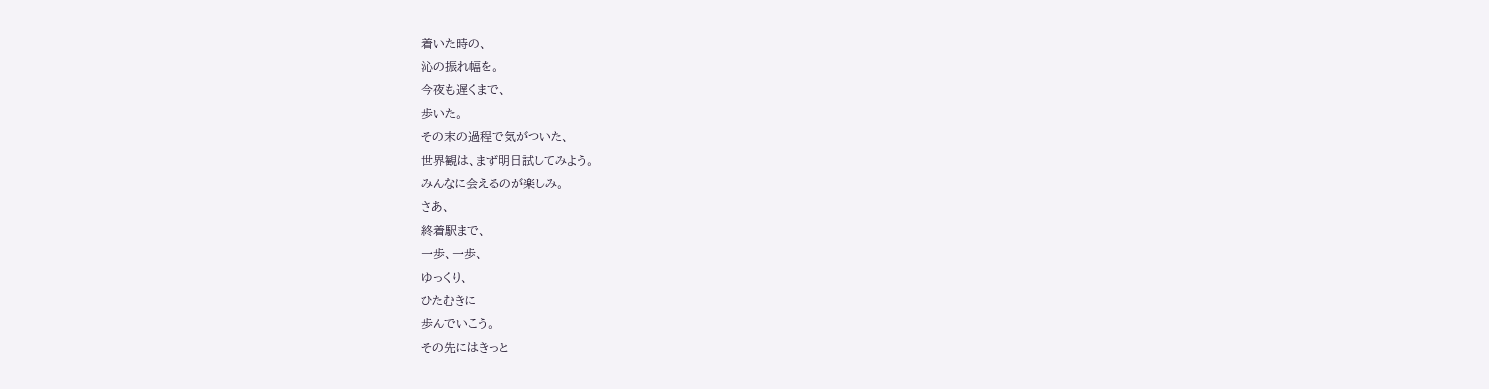着いた時の、
沁の振れ幅を。
今夜も遅くまで、
歩いた。
その末の過程で気がついた、
世界観は、まず明日試してみよう。
みんなに会えるのが楽しみ。
さあ、
終着駅まで、
一歩、一歩、
ゆっくり、
ひたむきに
歩んでいこう。
その先にはきっと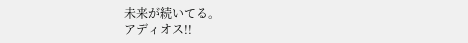未来が続いてる。
アディオス!!